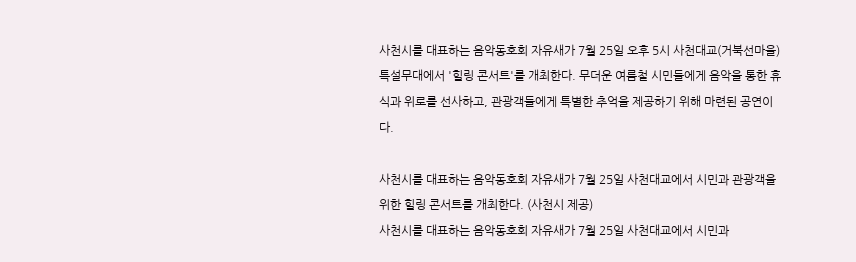사천시를 대표하는 음악동호회 자유새가 7월 25일 오후 5시 사천대교(거북선마을) 특설무대에서 '힐링 콘서트'를 개최한다. 무더운 여름철 시민들에게 음악을 통한 휴식과 위로를 선사하고, 관광객들에게 특별한 추억을 제공하기 위해 마련된 공연이다.

사천시를 대표하는 음악동호회 자유새가 7월 25일 사천대교에서 시민과 관광객을 위한 힐링 콘서트를 개최한다. (사천시 제공)
사천시를 대표하는 음악동호회 자유새가 7월 25일 사천대교에서 시민과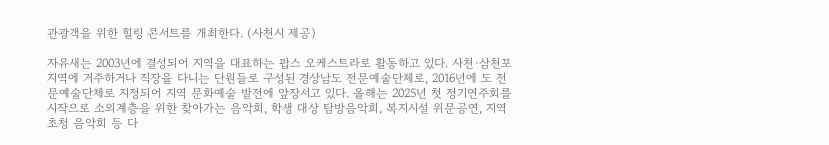관광객을 위한 힐링 콘서트를 개최한다. (사천시 제공)

자유새는 2003년에 결성되어 지역을 대표하는 팝스 오케스트라로 활동하고 있다. 사천·삼천포 지역에 거주하거나 직장을 다니는 단원들로 구성된 경상남도 전문예술단체로, 2016년에 도 전문예술단체로 지정되어 지역 문화예술 발전에 앞장서고 있다. 올해는 2025년 첫 정기연주회를 시작으로 소외계층을 위한 찾아가는 음악회, 학생 대상 탐방음악회, 복지시설 위문공연, 지역 초청 음악회 등 다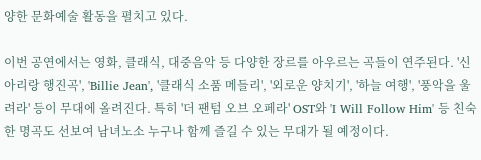양한 문화예술 활동을 펼치고 있다.

이번 공연에서는 영화, 클래식, 대중음악 등 다양한 장르를 아우르는 곡들이 연주된다. '신아리랑 행진곡', 'Billie Jean', '클래식 소품 메들리', '외로운 양치기', '하늘 여행', '풍악을 울려라' 등이 무대에 올려진다. 특히 '더 팬텀 오브 오페라' OST와 'I Will Follow Him' 등 친숙한 명곡도 선보여 남녀노소 누구나 함께 즐길 수 있는 무대가 될 예정이다.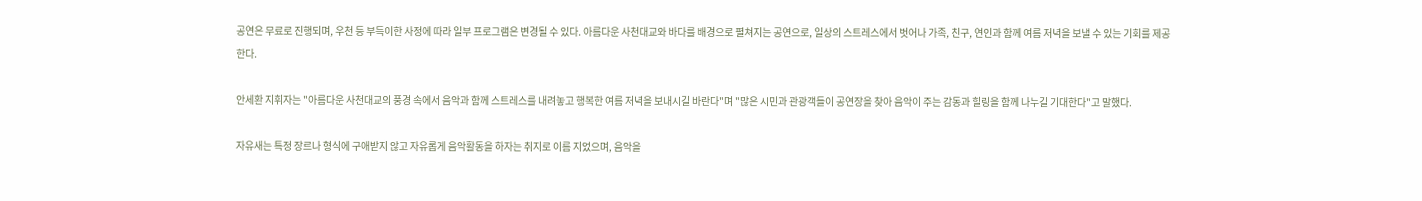공연은 무료로 진행되며, 우천 등 부득이한 사정에 따라 일부 프로그램은 변경될 수 있다. 아름다운 사천대교와 바다를 배경으로 펼쳐지는 공연으로, 일상의 스트레스에서 벗어나 가족, 친구, 연인과 함께 여름 저녁을 보낼 수 있는 기회를 제공한다.

안세환 지휘자는 "아름다운 사천대교의 풍경 속에서 음악과 함께 스트레스를 내려놓고 행복한 여름 저녁을 보내시길 바란다"며 "많은 시민과 관광객들이 공연장을 찾아 음악이 주는 감동과 힐링을 함께 나누길 기대한다"고 말했다.

자유새는 특정 장르나 형식에 구애받지 않고 자유롭게 음악활동을 하자는 취지로 이름 지었으며, 음악을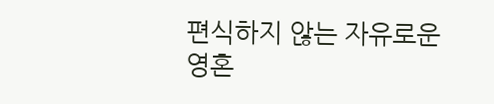편식하지 않는 자유로운 영혼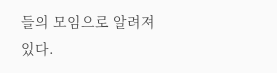들의 모임으로 알려져 있다.